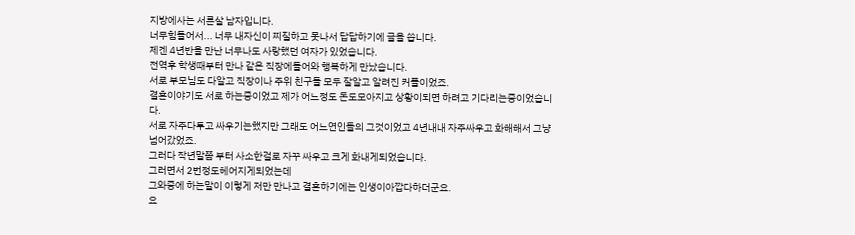지방에사는 서른살 남자입니다.
너무힘들어서... 너무 내자신이 찌질하고 못나서 답답하기에 글을 씁니다.
제겐 4년반을 만난 너무나도 사랑했던 여자가 있었습니다.
전역후 학생때부터 만나 같은 직장에들어와 행복하게 만났습니다.
서로 부모님도 다알고 직장이나 주위 친구들 모두 잘알고 알려진 커플이었죠.
결혼이야기도 서로 하는중이었고 제가 어느정도 돈도모아지고 상황이되면 하려고 기다리는중이었습니다.
서로 자주다투고 싸우기는했지만 그래도 어느연인들의 그것이었고 4년내내 자주싸우고 화해해서 그냥 넘어갔었죠.
그러다 작년말쯤 부터 사소한걸로 자꾸 싸우고 크게 화내게되었습니다.
그러면서 2번정도헤어지게되었는데
그와중에 하는말이 이렇게 저만 만나고 결혼하기에는 인생이아깝다하더군요.
요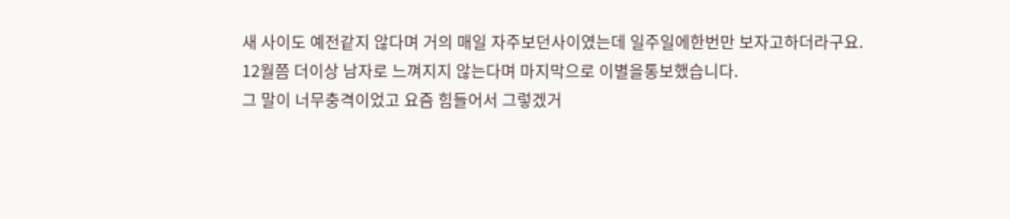새 사이도 예전같지 않다며 거의 매일 자주보던사이였는데 일주일에한번만 보자고하더라구요.
12월쯤 더이상 남자로 느껴지지 않는다며 마지막으로 이별을통보했습니다.
그 말이 너무충격이었고 요즘 힘들어서 그렇겠거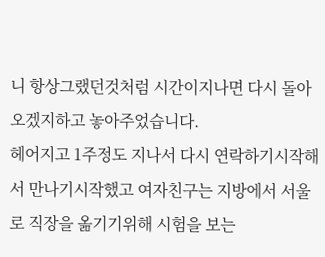니 항상그랬던것처럼 시간이지나면 다시 돌아오겠지하고 놓아주었습니다.
헤어지고 1주정도 지나서 다시 연락하기시작해서 만나기시작했고 여자친구는 지방에서 서울로 직장을 옮기기위해 시험을 보는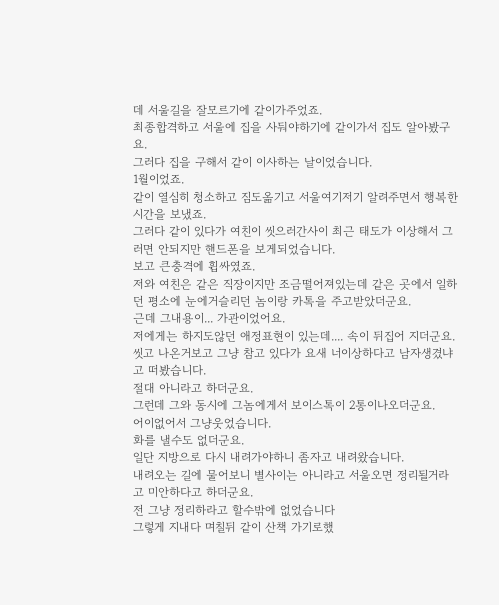데 서울길을 잘모르기에 같이가주었죠.
최종합격하고 서울에 집을 사둬야하기에 같이가서 집도 알아봤구요.
그러다 집을 구해서 같이 이사하는 날이었습니다.
1월이었죠.
같이 열심히 청소하고 짐도옮기고 서울여기저기 알려주면서 행복한시간을 보냈죠.
그러다 같이 있다가 여친이 씻으러간사이 최근 태도가 이상해서 그러면 안되지만 핸드폰을 보게되었습니다.
보고 큰충격에 휩싸였죠.
저와 여친은 같은 직장이지만 조금떨어져있는데 같은 곳에서 일하던 평소에 눈에거슬리던 놈이랑 카톡을 주고받았더군요.
근데 그내용이... 가관이었어요.
저에게는 하지도않던 애정표현이 있는데.... 속이 뒤집어 지더군요.
씻고 나온거보고 그냥 참고 있다가 요새 너이상하다고 남자생겼냐고 떠봤습니다.
절대 아니라고 하더군요.
그런데 그와 동시에 그놈에게서 보이스톡이 2통이나오더군요.
어이없어서 그냥웃었습니다.
화를 낼수도 없더군요.
일단 지방으로 다시 내려가야하니 좀자고 내려왔습니다.
내려오는 길에 물어보니 별사이는 아니라고 서울오면 정리될거라고 미안하다고 하더군요.
전 그냥 정리하라고 할수밖에 없었습니다
그렇게 지내다 며칠뒤 같이 산책 가기로했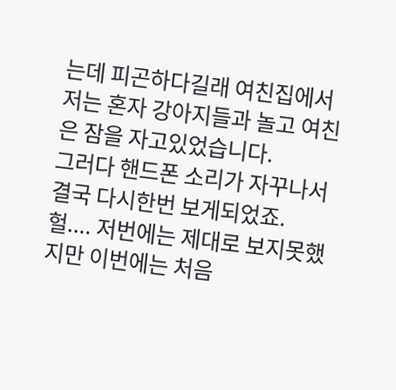는데 피곤하다길래 여친집에서 저는 혼자 강아지들과 놀고 여친은 잠을 자고있었습니다.
그러다 핸드폰 소리가 자꾸나서 결국 다시한번 보게되었죠.
헐.... 저번에는 제대로 보지못했지만 이번에는 처음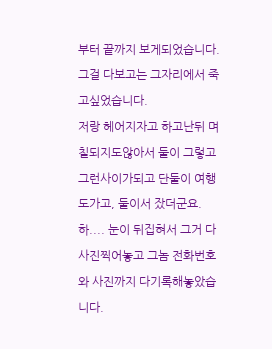부터 끝까지 보게되었습니다.
그걸 다보고는 그자리에서 죽고싶었습니다.
저랑 헤어지자고 하고난뒤 며칠되지도않아서 둘이 그렇고 그런사이가되고 단둘이 여행도가고, 둘이서 잤더군요.
하.... 눈이 뒤집혀서 그거 다사진찍어놓고 그놈 전화번호와 사진까지 다기록해놓았습니다.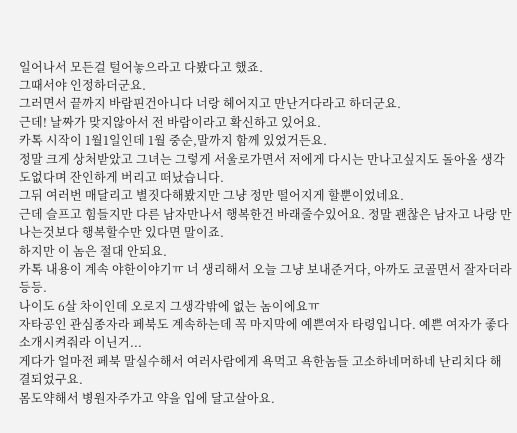일어나서 모든걸 털어놓으라고 다봤다고 했죠.
그때서야 인정하더군요.
그러면서 끝까지 바람핀건아니다 너랑 헤어지고 만난거다라고 하더군요.
근데! 날짜가 맞지않아서 전 바람이라고 확신하고 있어요.
카톡 시작이 1월1일인데 1월 중순,말까지 함께 있었거든요.
정말 크게 상처받았고 그녀는 그렇게 서울로가면서 저에게 다시는 만나고싶지도 돌아올 생각도없다며 잔인하게 버리고 떠났습니다.
그뒤 여러번 매달리고 별짓다해봤지만 그냥 정만 떨어지게 할뿐이었네요.
근데 슬프고 힘들지만 다른 남자만나서 행복한건 바래줄수있어요. 정말 괜찮은 남자고 나랑 만나는것보다 행복할수만 있다면 말이죠.
하지만 이 놈은 절대 안되요.
카톡 내용이 계속 야한이야기ㅠ 너 생리해서 오늘 그냥 보내준거다, 아까도 코골면서 잘자더라 등등.
나이도 6살 차이인데 오로지 그생각밖에 없는 놈이에요ㅠ
자타공인 관심종자라 페북도 계속하는데 꼭 마지막에 예쁜여자 타령입니다. 예쁜 여자가 좋다 소개시켜줘라 이닌거...
게다가 얼마전 페북 말실수해서 여러사람에게 욕먹고 욕한놈들 고소하네머하네 난리치다 해결되었구요.
몸도약해서 병원자주가고 약을 입에 달고살아요.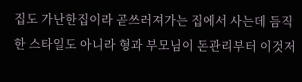집도 가난한집이라 곧쓰러져가는 집에서 사는데 듬직한 스타일도 아니라 형과 부모님이 돈관리부터 이것저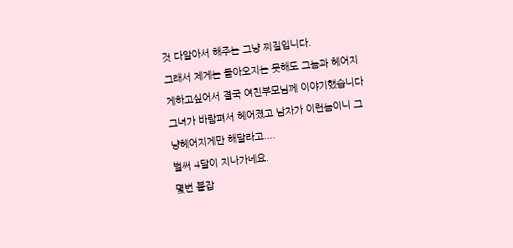것 다알아서 해주는 그냥 찌질입니다.
그래서 제게는 돌아오지는 못해도 그놈과 헤어지게하고싶어서 결국 여친부모님께 이야기했습니다
그녀가 바람펴서 헤어졌고 남자가 이런놈이니 그냥헤어지게만 해달라고....
벌써 4달이 지나가네요.
몇번 붙잡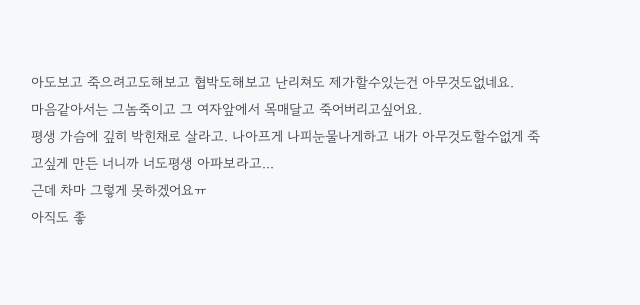아도보고 죽으려고도해보고 협박도해보고 난리쳐도 제가할수있는건 아무것도없네요.
마음같아서는 그놈죽이고 그 여자앞에서 목매달고 죽어버리고싶어요.
평생 가슴에 깊히 박힌채로 살라고. 나아프게 나피눈물나게하고 내가 아무것도할수없게 죽고싶게 만든 너니까 너도평생 아파보라고...
근데 차마 그렇게 못하겠어요ㅠ
아직도 좋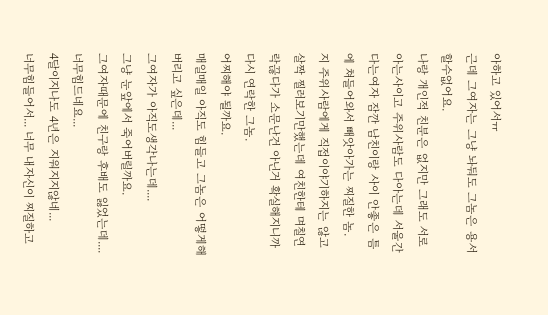아하고 있어서ㅠ
근데 그여자는 그냥 놔둬도 그놈은 용서할수없어요.
나랑 개인적 친분은 없지만 그래도 서로아는사이고 주위사람도 다아는데 서울간다는여자 잠깐 남친이랑 사이 안좋은 틈에 쳐들어와서 빼앗아가는 찌질한 놈.
지 주위사람에게 직접이야기하지는 않고 살짝 찔러보기만했는데 여친한테 며칠연락끊다가 소문난건 아닌거 확실해지니까 다시 연락한 그놈.
어찌해야 될까요.
매일매일 아직도 힘들고 그놈은 어떻게해버리고 싶은데...
그여자가 아직도생각나는데....
그냥 눈앞에서 죽어버릴까요.
그여자때문에 친구랑 후배도 잃었는데....
너무힘드네요...
4달이지나도 4년은 지워지지않네...
너무힘들어서... 너무 내자신이 찌질하고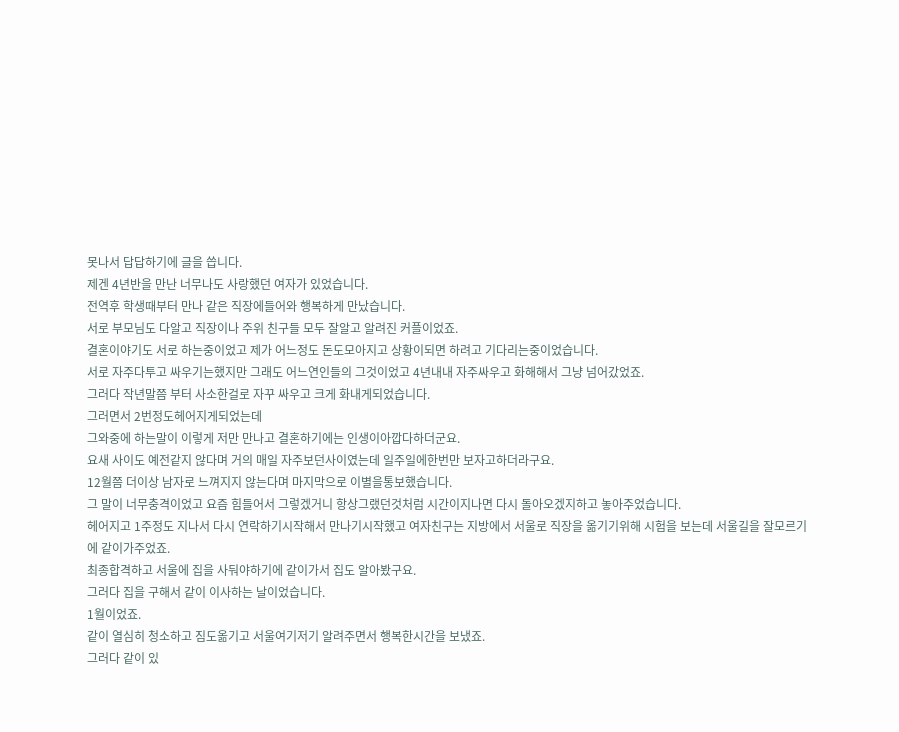못나서 답답하기에 글을 씁니다.
제겐 4년반을 만난 너무나도 사랑했던 여자가 있었습니다.
전역후 학생때부터 만나 같은 직장에들어와 행복하게 만났습니다.
서로 부모님도 다알고 직장이나 주위 친구들 모두 잘알고 알려진 커플이었죠.
결혼이야기도 서로 하는중이었고 제가 어느정도 돈도모아지고 상황이되면 하려고 기다리는중이었습니다.
서로 자주다투고 싸우기는했지만 그래도 어느연인들의 그것이었고 4년내내 자주싸우고 화해해서 그냥 넘어갔었죠.
그러다 작년말쯤 부터 사소한걸로 자꾸 싸우고 크게 화내게되었습니다.
그러면서 2번정도헤어지게되었는데
그와중에 하는말이 이렇게 저만 만나고 결혼하기에는 인생이아깝다하더군요.
요새 사이도 예전같지 않다며 거의 매일 자주보던사이였는데 일주일에한번만 보자고하더라구요.
12월쯤 더이상 남자로 느껴지지 않는다며 마지막으로 이별을통보했습니다.
그 말이 너무충격이었고 요즘 힘들어서 그렇겠거니 항상그랬던것처럼 시간이지나면 다시 돌아오겠지하고 놓아주었습니다.
헤어지고 1주정도 지나서 다시 연락하기시작해서 만나기시작했고 여자친구는 지방에서 서울로 직장을 옮기기위해 시험을 보는데 서울길을 잘모르기에 같이가주었죠.
최종합격하고 서울에 집을 사둬야하기에 같이가서 집도 알아봤구요.
그러다 집을 구해서 같이 이사하는 날이었습니다.
1월이었죠.
같이 열심히 청소하고 짐도옮기고 서울여기저기 알려주면서 행복한시간을 보냈죠.
그러다 같이 있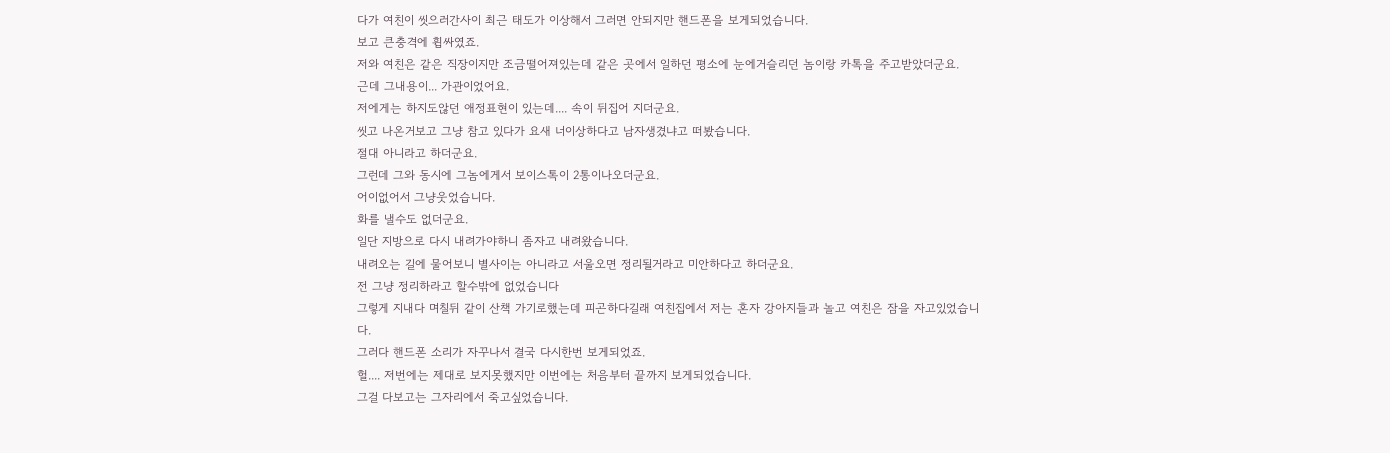다가 여친이 씻으러간사이 최근 태도가 이상해서 그러면 안되지만 핸드폰을 보게되었습니다.
보고 큰충격에 휩싸였죠.
저와 여친은 같은 직장이지만 조금떨어져있는데 같은 곳에서 일하던 평소에 눈에거슬리던 놈이랑 카톡을 주고받았더군요.
근데 그내용이... 가관이었어요.
저에게는 하지도않던 애정표현이 있는데.... 속이 뒤집어 지더군요.
씻고 나온거보고 그냥 참고 있다가 요새 너이상하다고 남자생겼냐고 떠봤습니다.
절대 아니라고 하더군요.
그런데 그와 동시에 그놈에게서 보이스톡이 2통이나오더군요.
어이없어서 그냥웃었습니다.
화를 낼수도 없더군요.
일단 지방으로 다시 내려가야하니 좀자고 내려왔습니다.
내려오는 길에 물어보니 별사이는 아니라고 서울오면 정리될거라고 미안하다고 하더군요.
전 그냥 정리하라고 할수밖에 없었습니다
그렇게 지내다 며칠뒤 같이 산책 가기로했는데 피곤하다길래 여친집에서 저는 혼자 강아지들과 놀고 여친은 잠을 자고있었습니다.
그러다 핸드폰 소리가 자꾸나서 결국 다시한번 보게되었죠.
헐.... 저번에는 제대로 보지못했지만 이번에는 처음부터 끝까지 보게되었습니다.
그걸 다보고는 그자리에서 죽고싶었습니다.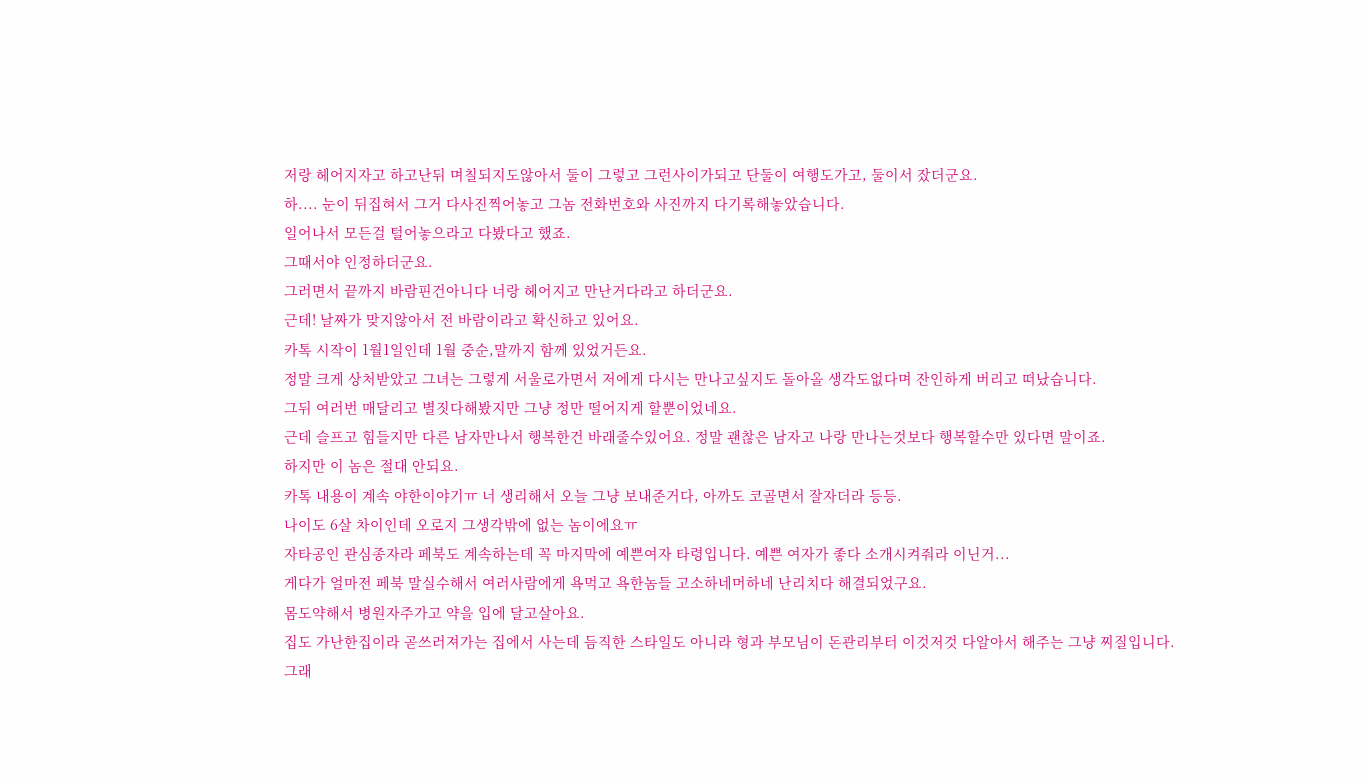저랑 헤어지자고 하고난뒤 며칠되지도않아서 둘이 그렇고 그런사이가되고 단둘이 여행도가고, 둘이서 잤더군요.
하.... 눈이 뒤집혀서 그거 다사진찍어놓고 그놈 전화번호와 사진까지 다기록해놓았습니다.
일어나서 모든걸 털어놓으라고 다봤다고 했죠.
그때서야 인정하더군요.
그러면서 끝까지 바람핀건아니다 너랑 헤어지고 만난거다라고 하더군요.
근데! 날짜가 맞지않아서 전 바람이라고 확신하고 있어요.
카톡 시작이 1월1일인데 1월 중순,말까지 함께 있었거든요.
정말 크게 상처받았고 그녀는 그렇게 서울로가면서 저에게 다시는 만나고싶지도 돌아올 생각도없다며 잔인하게 버리고 떠났습니다.
그뒤 여러번 매달리고 별짓다해봤지만 그냥 정만 떨어지게 할뿐이었네요.
근데 슬프고 힘들지만 다른 남자만나서 행복한건 바래줄수있어요. 정말 괜찮은 남자고 나랑 만나는것보다 행복할수만 있다면 말이죠.
하지만 이 놈은 절대 안되요.
카톡 내용이 계속 야한이야기ㅠ 너 생리해서 오늘 그냥 보내준거다, 아까도 코골면서 잘자더라 등등.
나이도 6살 차이인데 오로지 그생각밖에 없는 놈이에요ㅠ
자타공인 관심종자라 페북도 계속하는데 꼭 마지막에 예쁜여자 타령입니다. 예쁜 여자가 좋다 소개시켜줘라 이닌거...
게다가 얼마전 페북 말실수해서 여러사람에게 욕먹고 욕한놈들 고소하네머하네 난리치다 해결되었구요.
몸도약해서 병원자주가고 약을 입에 달고살아요.
집도 가난한집이라 곧쓰러져가는 집에서 사는데 듬직한 스타일도 아니라 형과 부모님이 돈관리부터 이것저것 다알아서 해주는 그냥 찌질입니다.
그래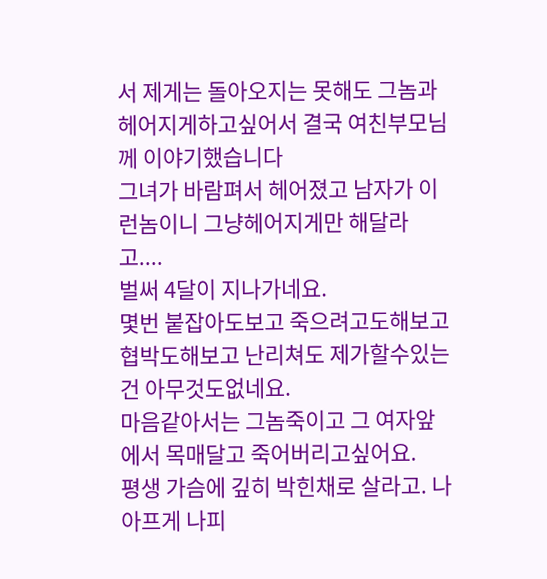서 제게는 돌아오지는 못해도 그놈과 헤어지게하고싶어서 결국 여친부모님께 이야기했습니다
그녀가 바람펴서 헤어졌고 남자가 이런놈이니 그냥헤어지게만 해달라고....
벌써 4달이 지나가네요.
몇번 붙잡아도보고 죽으려고도해보고 협박도해보고 난리쳐도 제가할수있는건 아무것도없네요.
마음같아서는 그놈죽이고 그 여자앞에서 목매달고 죽어버리고싶어요.
평생 가슴에 깊히 박힌채로 살라고. 나아프게 나피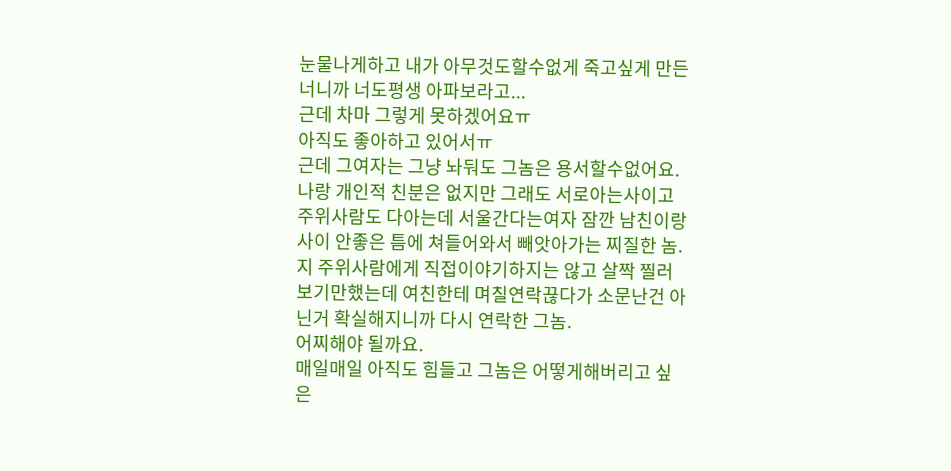눈물나게하고 내가 아무것도할수없게 죽고싶게 만든 너니까 너도평생 아파보라고...
근데 차마 그렇게 못하겠어요ㅠ
아직도 좋아하고 있어서ㅠ
근데 그여자는 그냥 놔둬도 그놈은 용서할수없어요.
나랑 개인적 친분은 없지만 그래도 서로아는사이고 주위사람도 다아는데 서울간다는여자 잠깐 남친이랑 사이 안좋은 틈에 쳐들어와서 빼앗아가는 찌질한 놈.
지 주위사람에게 직접이야기하지는 않고 살짝 찔러보기만했는데 여친한테 며칠연락끊다가 소문난건 아닌거 확실해지니까 다시 연락한 그놈.
어찌해야 될까요.
매일매일 아직도 힘들고 그놈은 어떻게해버리고 싶은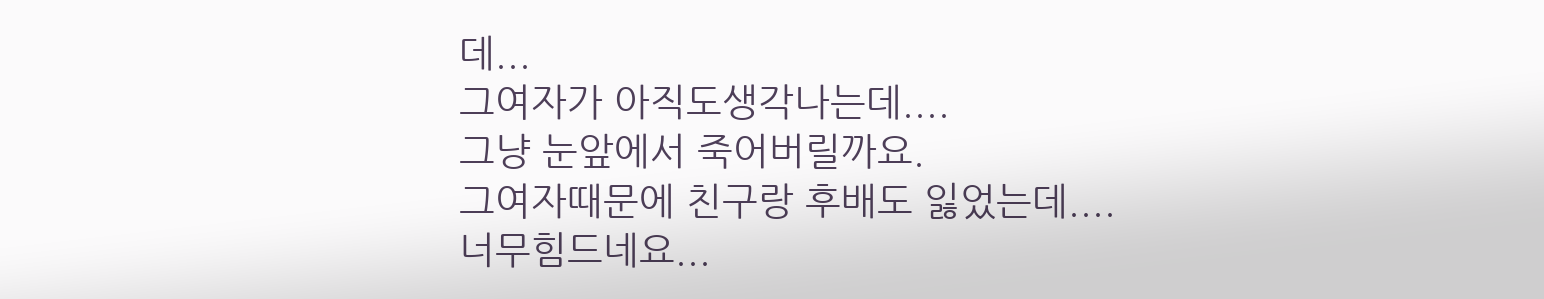데...
그여자가 아직도생각나는데....
그냥 눈앞에서 죽어버릴까요.
그여자때문에 친구랑 후배도 잃었는데....
너무힘드네요...